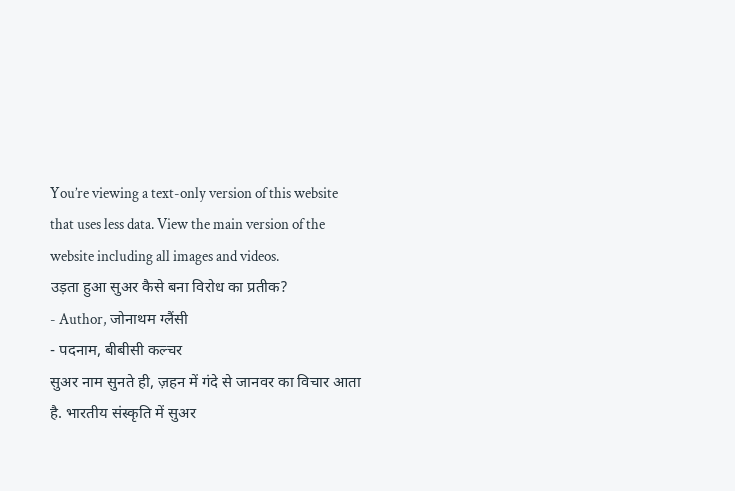You’re viewing a text-only version of this website that uses less data. View the main version of the website including all images and videos.
उड़ता हुआ सुअर कैसे बना विरोध का प्रतीक?
- Author, जोनाथम ग्लैंसी
- पदनाम, बीबीसी कल्चर
सुअर नाम सुनते ही, ज़हन में गंदे से जानवर का विचार आता है. भारतीय संस्कृति में सुअर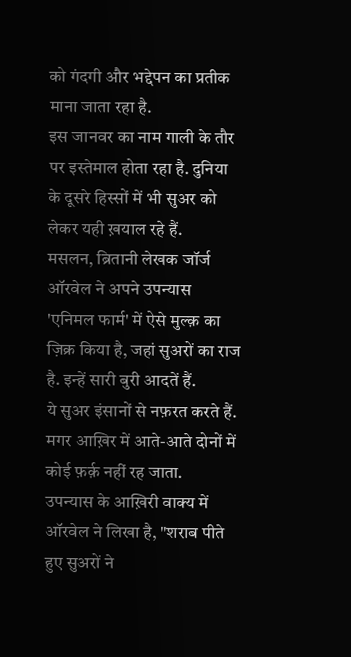को गंदगी और भद्देपन का प्रतीक माना जाता रहा है.
इस जानवर का नाम गाली के तौर पर इस्तेमाल होता रहा है. दुनिया के दूसरे हिस्सों में भी सुअर को लेकर यही ख़याल रहे हैं.
मसलन, ब्रितानी लेखक जॉर्ज ऑरवेल ने अपने उपन्यास 'एनिमल फार्म' में ऐसे मुल्क़ का ज़िक्र किया है, जहां सुअरों का राज है. इन्हें सारी बुरी आदतें हैं.
ये सुअर इंसानों से नफ़रत करते हैं. मगर आख़िर में आते-आते दोनों में कोई फ़र्क़ नहीं रह जाता.
उपन्यास के आख़िरी वाक्य में ऑरवेल ने लिखा है, "शराब पीते हुए सुअरों ने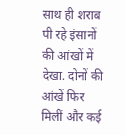साथ ही शराब पी रहे इंसानों की आंखों में देखा. दोनों की आंखें फिर मिलीं और कई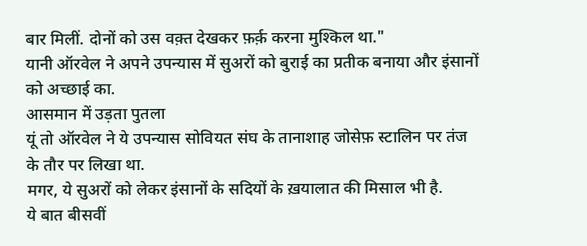बार मिलीं. दोनों को उस वक़्त देखकर फ़र्क़ करना मुश्किल था."
यानी ऑरवेल ने अपने उपन्यास में सुअरों को बुराई का प्रतीक बनाया और इंसानों को अच्छाई का.
आसमान में उड़ता पुतला
यूं तो ऑरवेल ने ये उपन्यास सोवियत संघ के तानाशाह जोसेफ़ स्टालिन पर तंज के तौर पर लिखा था.
मगर, ये सुअरों को लेकर इंसानों के सदियों के ख़यालात की मिसाल भी है.
ये बात बीसवीं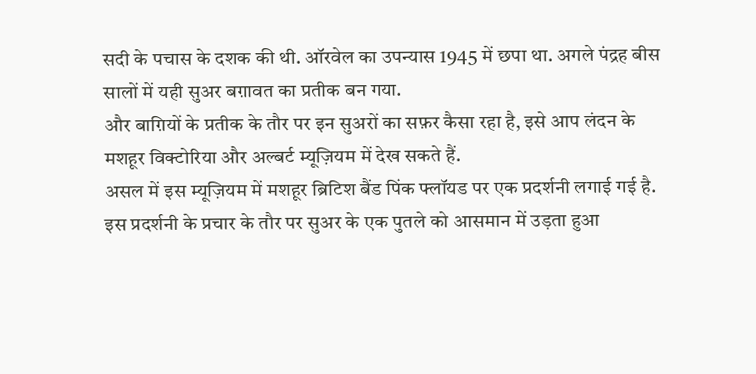सदी के पचास के दशक की थी. ऑरवेल का उपन्यास 1945 में छपा था. अगले पंद्रह बीस सालों में यही सुअर बग़ावत का प्रतीक बन गया.
और बाग़ियों के प्रतीक के तौर पर इन सुअरों का सफ़र कैसा रहा है, इसे आप लंदन के मशहूर विक्टोरिया और अल्बर्ट म्यूज़ियम में देख सकते हैं.
असल में इस म्यूज़ियम में मशहूर ब्रिटिश बैंड पिंक फ्लॉयड पर एक प्रदर्शनी लगाई गई है.
इस प्रदर्शनी के प्रचार के तौर पर सुअर के एक पुतले को आसमान में उड़ता हुआ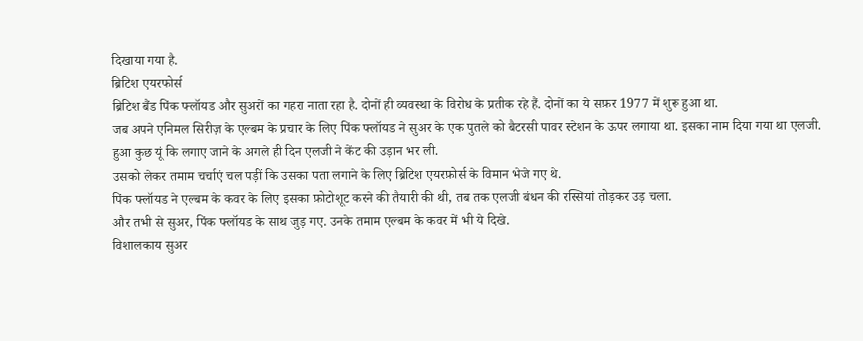दिखाया गया है.
ब्रिटिश एयरफोर्स
ब्रिटिश बैंड पिंक फ्लॉयड और सुअरों का गहरा नाता रहा है. दोनों ही व्यवस्था के विरोध के प्रतीक रहे हैं. दोनों का ये सफ़र 1977 में शुरू हुआ था.
जब अपने एनिमल सिरीज़ के एल्बम के प्रचार के लिए पिंक फ्लॉयड ने सुअर के एक पुतले को बैटरसी पावर स्टेशन के ऊपर लगाया था. इसका नाम दिया गया था एलजी.
हुआ कुछ यूं कि लगाए जाने के अगले ही दिन एलजी ने केंट की उड़ान भर ली.
उसको लेकर तमाम चर्चाएं चल पड़ीं कि उसका पता लगाने के लिए ब्रिटिश एयरफ़ोर्स के विमान भेजे गए थे.
पिंक फ्लॉयड ने एल्बम के कवर के लिए इसका फ़ोटोशूट करने की तैयारी की थी, तब तक एलजी बंधन की रस्सियां तोड़कर उड़ चला.
और तभी से सुअर, पिंक फ्लॉयड के साथ जुड़ गए. उनके तमाम एल्बम के कवर में भी ये दिखे.
विशालकाय सुअर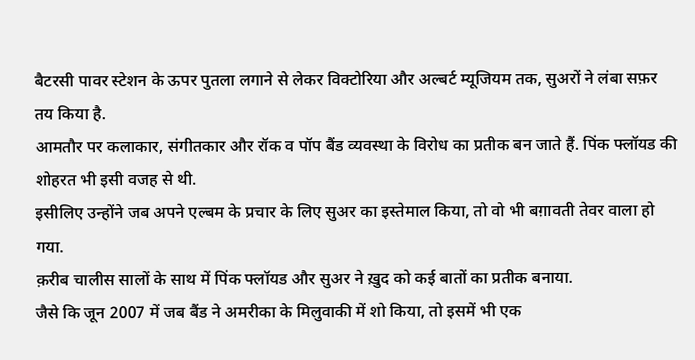बैटरसी पावर स्टेशन के ऊपर पुतला लगाने से लेकर विक्टोरिया और अल्बर्ट म्यूजियम तक, सुअरों ने लंबा सफ़र तय किया है.
आमतौर पर कलाकार, संगीतकार और रॉक व पॉप बैंड व्यवस्था के विरोध का प्रतीक बन जाते हैं. पिंक फ्लॉयड की शोहरत भी इसी वजह से थी.
इसीलिए उन्होंने जब अपने एल्बम के प्रचार के लिए सुअर का इस्तेमाल किया, तो वो भी बग़ावती तेवर वाला हो गया.
क़रीब चालीस सालों के साथ में पिंक फ्लॉयड और सुअर ने ख़ुद को कई बातों का प्रतीक बनाया.
जैसे कि जून 2007 में जब बैंड ने अमरीका के मिलुवाकी में शो किया, तो इसमें भी एक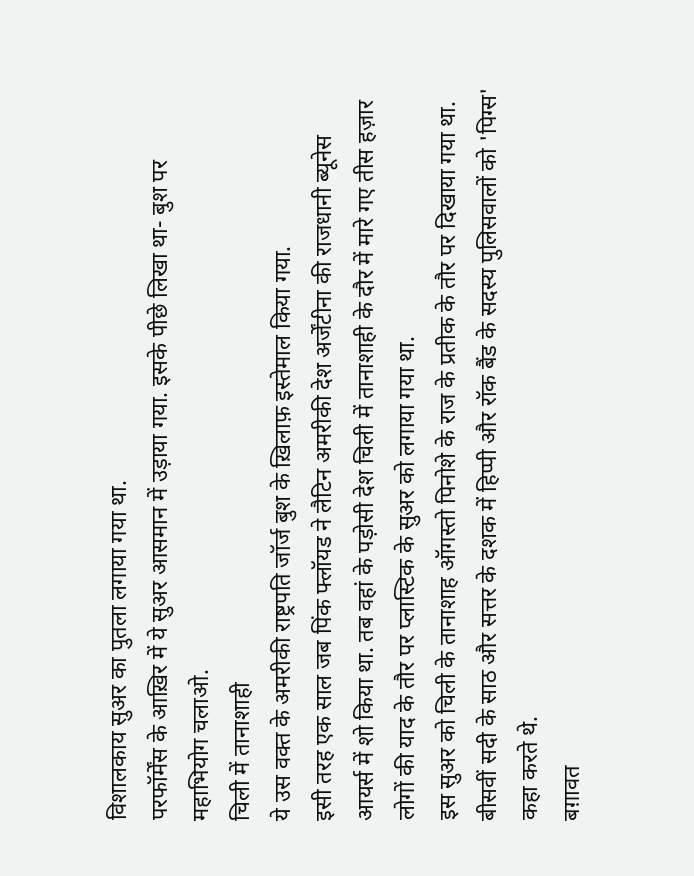विशालकाय सुअर का पुतला लगाया गया था.
परफॉर्मेंस के आख़िर में ये सुअर आसमान में उड़ाया गया. इसके पीछे लिखा था- बुश पर महाभियोग चलाओ.
चिली में तानाशाही
ये उस वक्त के अमरीकी राष्ट्रपति जॉर्ज बुश के ख़िलाफ़ इस्तेमाल किया गया.
इसी तरह एक साल जब पिंक फ्लॉयड ने लैटिन अमरीकी देश अर्जेंटीना की राजधानी ब्यूनेस आयर्स में शो किया था. तब वहां के पड़ोसी देश चिली में तानाशाही के दौर में मारे गए तीस हज़ार लोगों की याद के तौर पर प्लास्टिक के सुअर को लगाया गया था.
इस सुअर को चिली के तानाशाह ऑगस्तो पिनोशे के राज के प्रतीक के तौर पर दिखाया गया था.
बीसवीं सदी के साठ और सत्तर के दशक में हिप्पी और रॉक बैंड के सदस्य पुलिसवालों को 'पिग्स' कहा करते थे.
बग़ावत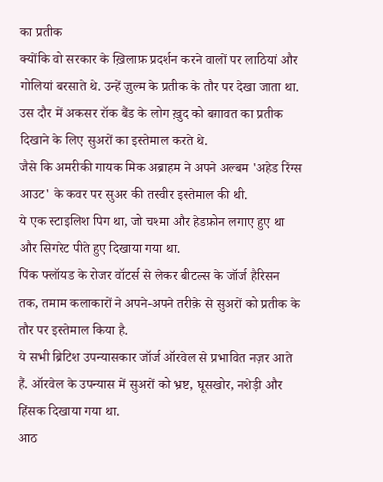का प्रतीक
क्योंकि वो सरकार के ख़िलाफ़ प्रदर्शन करने वालों पर लाठियां और गोलियां बरसाते थे. उन्हें ज़ुल्म के प्रतीक के तौर पर देखा जाता था.
उस दौर में अकसर रॉक बैंड के लोग ख़ुद को बग़ावत का प्रतीक दिखाने के लिए सुअरों का इस्तेमाल करते थे.
जैसे कि अमरीकी गायक मिक अब्राहम ने अपने अल्बम 'अहेड रिंग्स आउट' के कवर पर सुअर की तस्वीर इस्तेमाल की थी.
ये एक स्टाइलिश पिग था, जो चश्मा और हेडफ़ोन लगाए हुए था और सिगरेट पीते हुए दिखाया गया था.
पिंक फ्लॉयड के रोजर वॉटर्स से लेकर बीटल्स के जॉर्ज हैरिसन तक, तमाम कलाकारों ने अपने-अपने तरीक़े से सुअरों को प्रतीक के तौर पर इस्तेमाल किया है.
ये सभी ब्रिटिश उपन्यासकार जॉर्ज ऑरवेल से प्रभावित नज़र आते हैं. ऑरवेल के उपन्यास में सुअरों को भ्रष्ट, घूसखोर, नशेड़ी और हिंसक दिखाया गया था.
आठ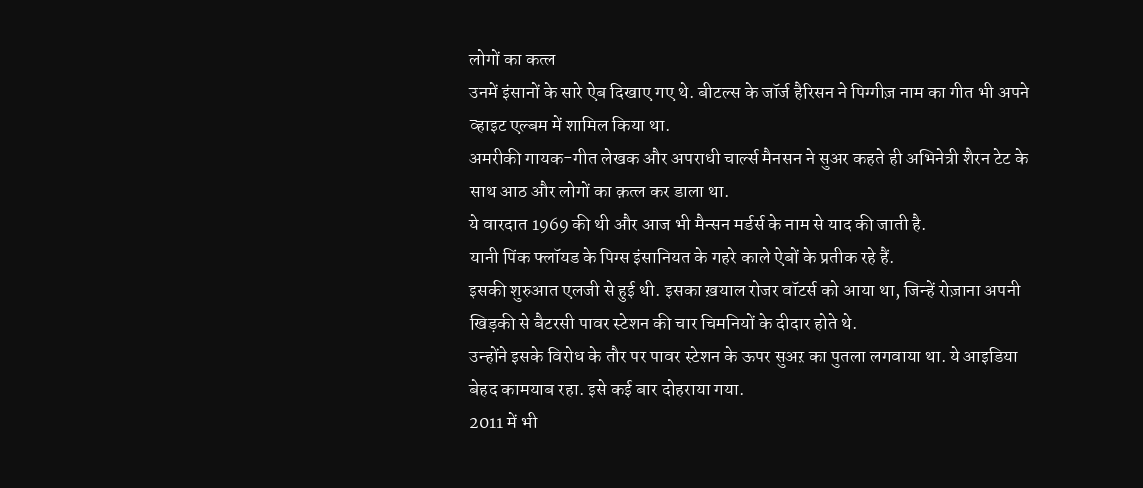लोगों का कत्ल
उनमें इंसानों के सारे ऐब दिखाए गए थे. बीटल्स के जॉर्ज हैरिसन ने पिग्गीज़ नाम का गीत भी अपने व्हाइट एल्बम में शामिल किया था.
अमरीकी गायक-गीत लेखक और अपराधी चार्ल्स मैनसन ने सुअर कहते ही अभिनेत्री शैरन टेट के साथ आठ और लोगों का क़त्ल कर डाला था.
ये वारदात 1969 की थी और आज भी मैन्सन मर्डर्स के नाम से याद की जाती है.
यानी पिंक फ्लॉयड के पिग्स इंसानियत के गहरे काले ऐबों के प्रतीक रहे हैं.
इसकी शुरुआत एलजी से हुई थी. इसका ख़याल रोजर वॉटर्स को आया था, जिन्हें रोज़ाना अपनी खिड़की से बैटरसी पावर स्टेशन की चार चिमनियों के दीदार होते थे.
उन्होंने इसके विरोध के तौर पर पावर स्टेशन के ऊपर सुअऱ का पुतला लगवाया था. ये आइडिया बेहद कामयाब रहा. इसे कई बार दोहराया गया.
2011 में भी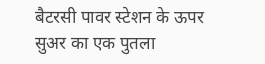बैटरसी पावर स्टेशन के ऊपर सुअर का एक पुतला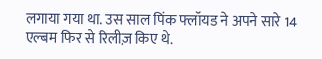लगाया गया था. उस साल पिंक फ्लॉयड ने अपने सारे 14 एल्बम फिर से रिलीज़ किए थे.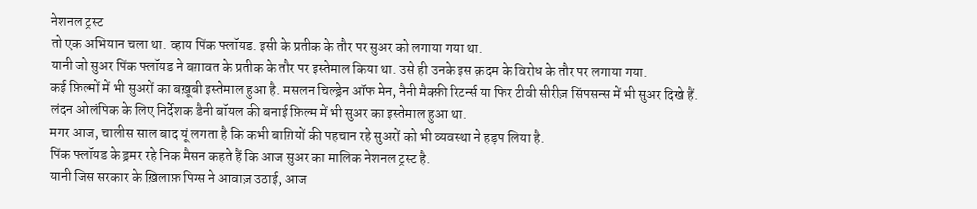नेशनल ट्रस्ट
तो एक अभियान चला था. व्हाय पिंक फ्लॉयड. इसी के प्रतीक के तौर पर सुअर को लगाया गया था.
यानी जो सुअर पिंक फ्लॉयड ने बग़ावत के प्रतीक के तौर पर इस्तेमाल किया था. उसे ही उनके इस क़दम के विरोध के तौर पर लगाया गया.
कई फ़िल्मों में भी सुअरों का बख़ूबी इस्तेमाल हुआ है. मसलन चिल्ड्रेन ऑफ मेन, नैनी मैक्फ़ी रिटर्न्स या फिर टीवी सीरीज़ सिंपसन्स में भी सुअर दिखे हैं.
लंदन ओलंपिक के लिए निर्देशक डैनी बॉयल की बनाई फ़िल्म में भी सुअर का इस्तेमाल हुआ था.
मगर आज, चालीस साल बाद यूं लगता है कि कभी बाग़ियों की पहचान रहे सुअरों को भी व्यवस्था ने हड़प लिया है.
पिंक फ्लॉयड के ड्रमर रहे निक मैसन कहते हैं कि आज सुअर का मालिक नेशनल ट्रस्ट है.
यानी जिस सरकार के ख़िलाफ़ पिग्स ने आवाज़ उठाई, आज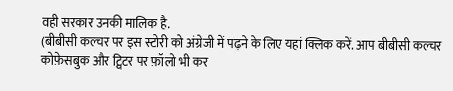वही सरकार उनकी मालिक है.
(बीबीसी कल्चर पर इस स्टोरी को अंग्रेजी में पढ़ने के लिए यहां क्लिक करें. आप बीबीसी कल्चर कोफ़ेसबुक और ट्विटर पर फ़ॉलो भी कर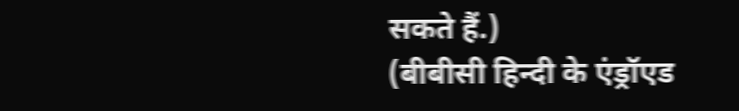सकते हैं.)
(बीबीसी हिन्दी के एंड्रॉएड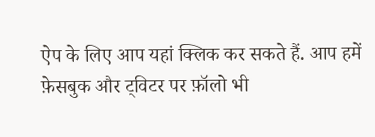ऐप के लिए आप यहां क्लिक कर सकते हैं. आप हमें फ़ेसबुक और ट्विटर पर फ़ॉलो भी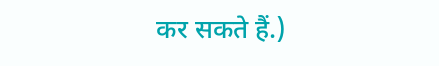कर सकते हैं.)